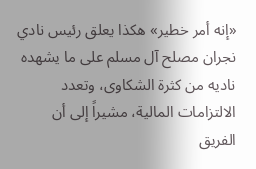«إنه أمر خطير» هكذا يعلق رئيس نادي نجران مصلح آل مسلم على ما يشهده ناديه من كثرة الشكاوى، وتعدد الالتزامات المالية، مشيراً إلى أن الفريق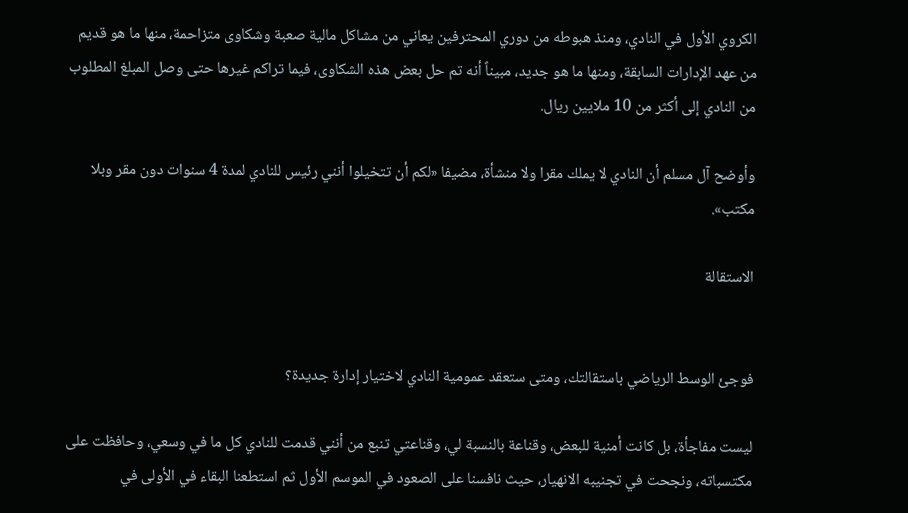الكروي الأول في النادي، ومنذ هبوطه من دوري المحترفين يعاني من مشاكل مالية صعبة وشكاوى متزاحمة، منها ما هو قديم من عهد الإدارات السابقة، ومنها ما هو جديد، مبيناً أنه تم حل بعض هذه الشكاوى، فيما تراكم غيرها حتى وصل المبلغ المطلوب من النادي إلى أكثر من 10 ملايين ريال.

وأوضح آل مسلم أن النادي لا يملك مقرا ولا منشأة، مضيفا «لكم أن تتخيلوا أنني رئيس للنادي لمدة 4 سنوات دون مقر وبلا مكتب».

الاستقالة


فوجئ الوسط الرياضي باستقالتك، ومتى ستعقد عمومية النادي لاختيار إدارة جديدة؟

ليست مفاجأة، بل كانت أمنية للبعض، وقناعة بالنسبة لي، وقناعتي تنبع من أنني قدمت للنادي كل ما في وسعي، وحافظت على مكتسباته، ونجحت في تجنيبه الانهيار، حيث نافسنا على الصعود في الموسم الأول ثم استطعنا البقاء في الأولى في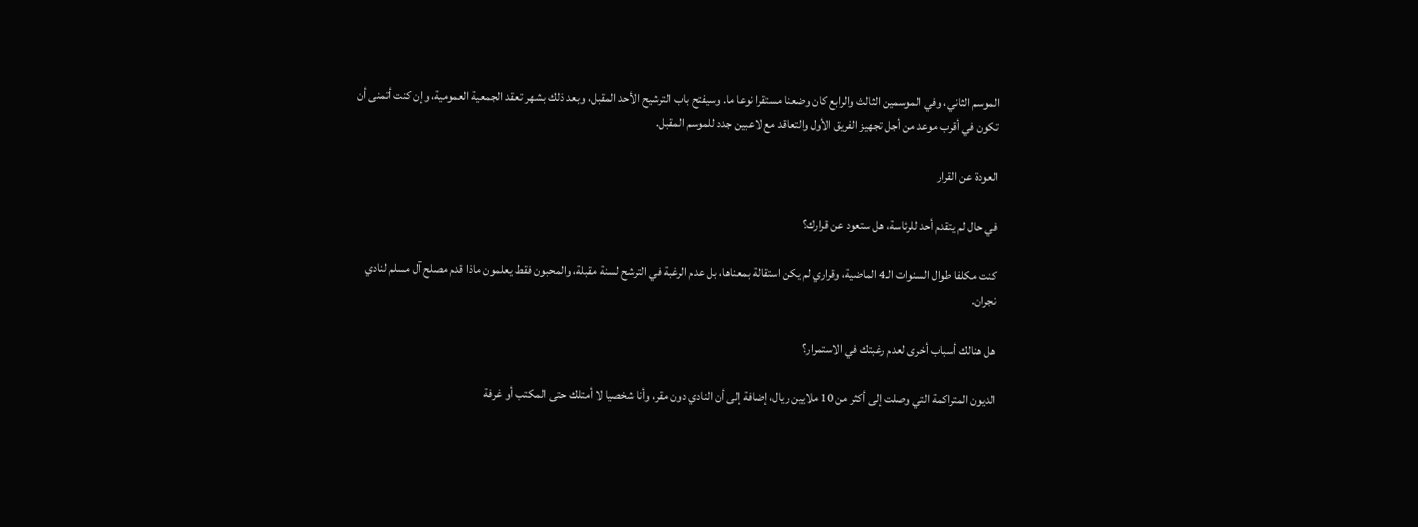الموسم الثاني، وفي الموسمين الثالث والرابع كان وضعنا مستقرا نوعا ما. وسيفتح باب الترشيح الأحد المقبل، وبعد ذلك بشهر تعقد الجمعية العمومية، وإن كنت أتمنى أن تكون في أقرب موعد من أجل تجهيز الفريق الأول والتعاقد مع لاعبين جدد للموسم المقبل.

العودة عن القرار

في حال لم يتقدم أحد للرئاسة، هل ستعود عن قرارك؟

كنت مكلفا طوال السنوات الـ4 الماضية، وقراري لم يكن استقالة بمعناها، بل عدم الرغبة في الترشح لسنة مقبلة، والمحبون فقط يعلمون ماذا قدم مصلح آل مسلم لنادي نجران.

هل هنالك أسباب أخرى لعدم رغبتك في الاستمرار؟

الديون المتراكمة التي وصلت إلى أكثر من 10 ملايين ريال، إضافة إلى أن النادي دون مقر، وأنا شخصيا لا أمتلك حتى المكتب أو غرفة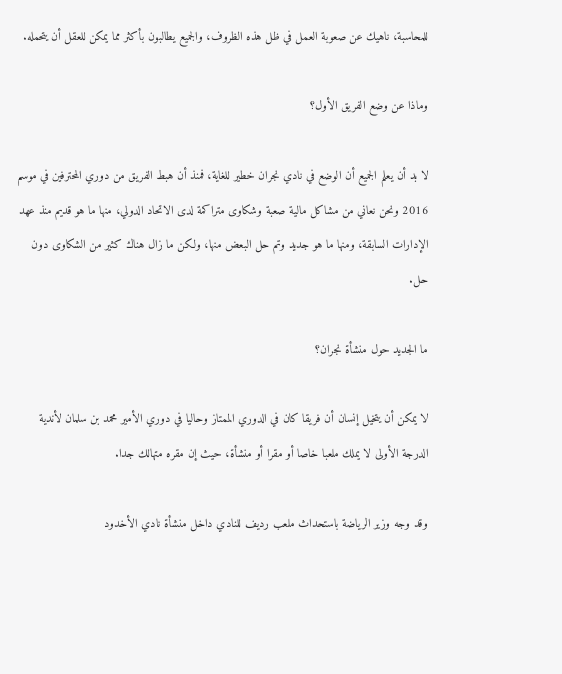للمحاسبة، ناهيك عن صعوبة العمل في ظل هذه الظروف، والجميع يطالبون بأكثر مما يمكن للعقل أن يتحمله.

وماذا عن وضع الفريق الأول؟

لا بد أن يعلم الجميع أن الوضع في نادي نجران خطير للغاية، فمنذ أن هبط الفريق من دوري المحترفين في موسم 2016 ونحن نعاني من مشاكل مالية صعبة وشكاوى متراكمة لدى الاتحاد الدولي، منها ما هو قديم منذ عهد الإدارات السابقة، ومنها ما هو جديد وتم حل البعض منها، ولكن ما زال هناك كثير من الشكاوى دون حل.

ما الجديد حول منشأة نجران؟

لا يمكن أن يتخيل إنسان أن فريقا كان في الدوري الممتاز وحاليا في دوري الأمير محمد بن سلمان لأندية الدرجة الأولى لا يملك ملعبا خاصا أو مقرا أو منشأة، حيث إن مقره متهالك جدا.

وقد وجه وزير الرياضة باستحداث ملعب رديف للنادي داخل منشأة نادي الأخدود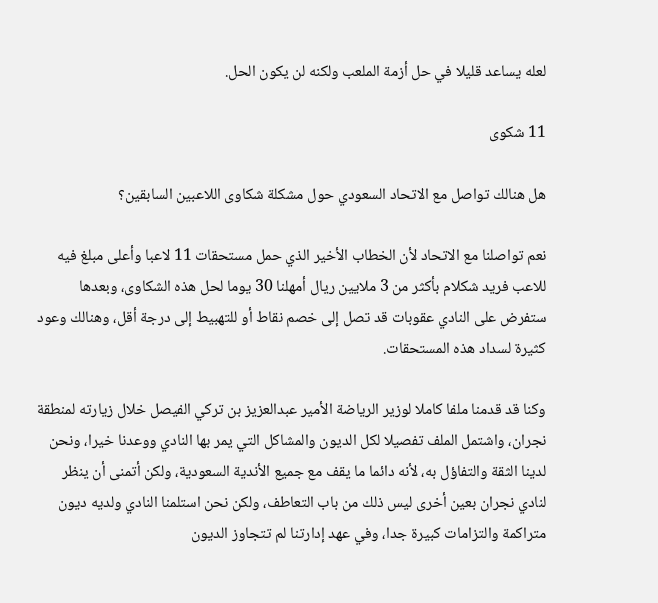لعله يساعد قليلا في حل أزمة الملعب ولكنه لن يكون الحل.

11 شكوى

هل هنالك تواصل مع الاتحاد السعودي حول مشكلة شكاوى اللاعبين السابقين؟

نعم تواصلنا مع الاتحاد لأن الخطاب الأخير الذي حمل مستحقات 11 لاعبا وأعلى مبلغ فيه للاعب فريد شكلام بأكثر من 3 ملايين ريال أمهلنا 30 يوما لحل هذه الشكاوى، وبعدها ستفرض على النادي عقوبات قد تصل إلى خصم نقاط أو للتهبيط إلى درجة أقل، وهنالك وعود كثيرة لسداد هذه المستحقات.

وكنا قد قدمنا ملفا كاملا لوزير الرياضة الأمير عبدالعزيز بن تركي الفيصل خلال زيارته لمنطقة نجران، واشتمل الملف تفصيلا لكل الديون والمشاكل التي يمر بها النادي ووعدنا خيرا، ونحن لدينا الثقة والتفاؤل به، لأنه دائما ما يقف مع جميع الأندية السعودية، ولكن أتمنى أن ينظر لنادي نجران بعين أخرى ليس ذلك من باب التعاطف، ولكن نحن استلمنا النادي ولديه ديون متراكمة والتزامات كبيرة جدا، وفي عهد إدارتنا لم تتجاوز الديون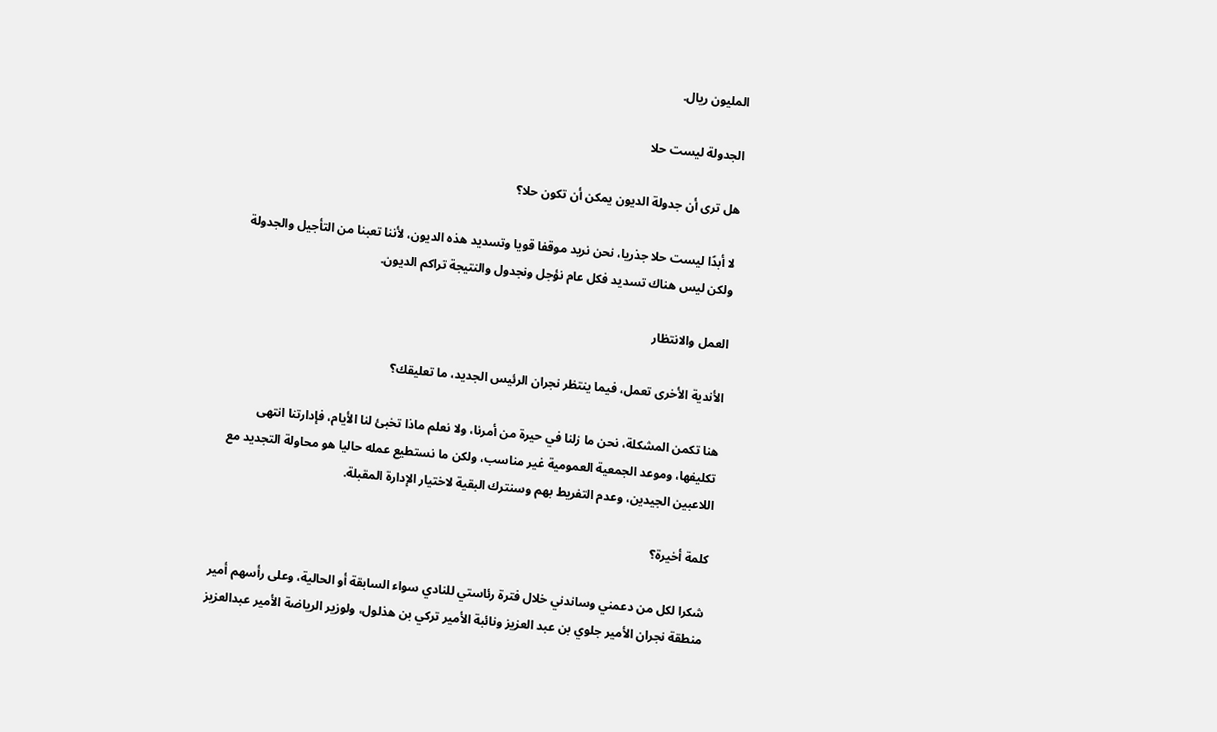المليون ريال.

الجدولة ليست حلا

هل ترى أن جدولة الديون يمكن أن تكون حلا؟

لا أبدًا ليست حلا جذريا، نحن نريد موقفا قويا وتسديد هذه الديون، لأننا تعبنا من التأجيل والجدولة ولكن ليس هناك تسديد فكل عام نؤجل ونجدول والنتيجة تراكم الديون.

العمل والانتظار

الأندية الأخرى تعمل، فيما ينتظر نجران الرئيس الجديد، ما تعليقك؟

هنا تكمن المشكلة، نحن ما زلنا في حيرة من أمرنا، ولا نعلم ماذا تخبئ لنا الأيام، فإدارتنا انتهى تكليفها، وموعد الجمعية العمومية غير مناسب، ولكن ما نستطيع عمله حاليا هو محاولة التجديد مع اللاعبين الجيدين، وعدم التفريط بهم وسنترك البقية لاختيار الإدارة المقبلة.

كلمة أخيرة؟

شكرا لكل من دعمني وساندني خلال فترة رئاستي للنادي سواء السابقة أو الحالية، وعلى رأسهم أمير منطقة نجران الأمير جلوي بن عبد العزيز ونائبة الأمير تركي بن هذلول، ولوزير الرياضة الأمير عبدالعزيز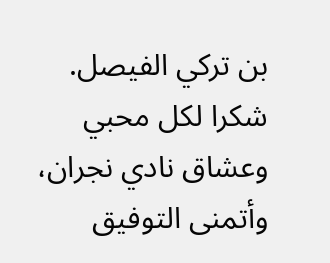بن تركي الفيصل. شكرا لكل محبي وعشاق نادي نجران، وأتمنى التوفيق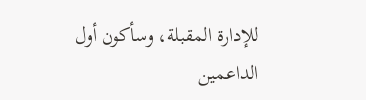للإدارة المقبلة، وسأكون أول الداعمين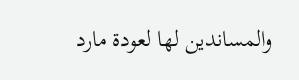والمساندين لها لعودة مارد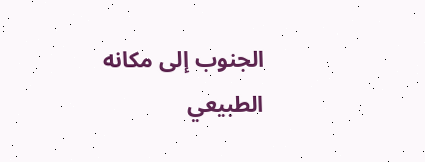الجنوب إلى مكانه الطبيعي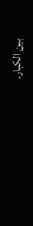بين الكبار.